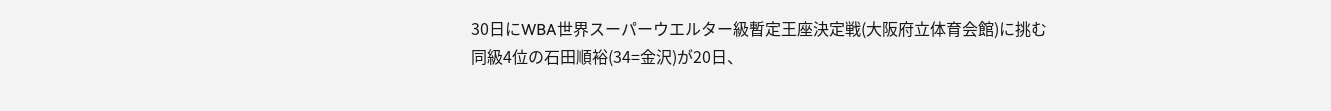30日にWBA世界スーパーウエルター級暫定王座決定戦(大阪府立体育会館)に挑む同級4位の石田順裕(34=金沢)が20日、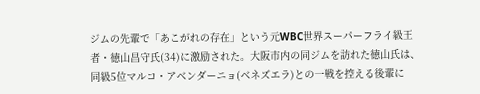ジムの先輩で「あこがれの存在」という元WBC世界スーパーフライ級王者・徳山昌守氏(34)に激励された。大阪市内の同ジムを訪れた徳山氏は、同級5位マルコ・アベンダーニョ(ベネズエラ)との一戦を控える後輩に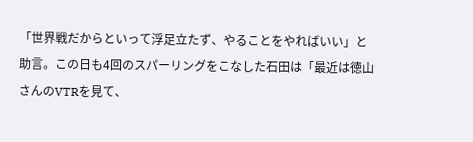「世界戦だからといって浮足立たず、やることをやればいい」と助言。この日も4回のスパーリングをこなした石田は「最近は徳山さんのVTRを見て、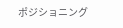ポジショニング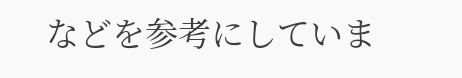などを参考にしていま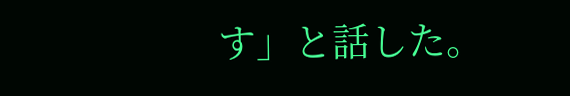す」と話した。